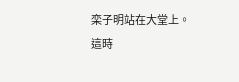栾子明站在大堂上。
這時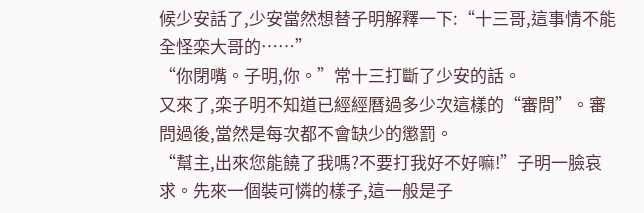候少安話了,少安當然想替子明解釋一下:“十三哥,這事情不能全怪栾大哥的……”
“你閉嘴。子明,你。”常十三打斷了少安的話。
又來了,栾子明不知道已經經曆過多少次這樣的“審問”。審問過後,當然是每次都不會缺少的懲罰。
“幫主,出來您能饒了我嗎?不要打我好不好嘛!”子明一臉哀求。先來一個裝可憐的樣子,這一般是子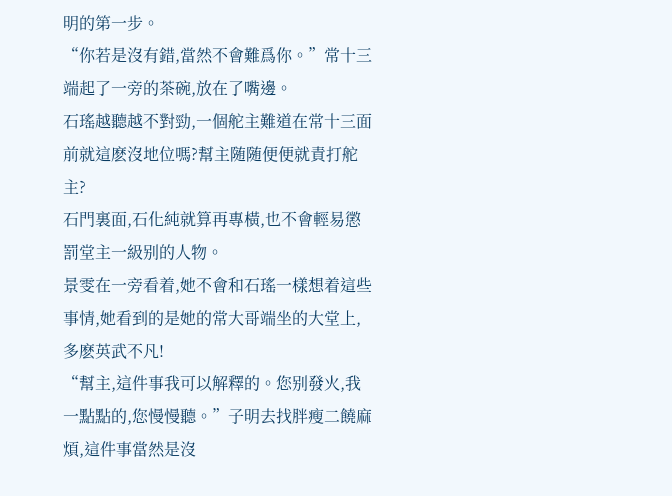明的第一步。
“你若是沒有錯,當然不會難爲你。”常十三端起了一旁的茶碗,放在了嘴邊。
石瑤越聽越不對勁,一個舵主難道在常十三面前就這麽沒地位嗎?幫主随随便便就責打舵主?
石門裏面,石化純就算再專橫,也不會輕易懲罰堂主一級别的人物。
景雯在一旁看着,她不會和石瑤一樣想着這些事情,她看到的是她的常大哥端坐的大堂上,多麽英武不凡!
“幫主,這件事我可以解釋的。您别發火,我一點點的,您慢慢聽。”子明去找胖瘦二饒麻煩,這件事當然是沒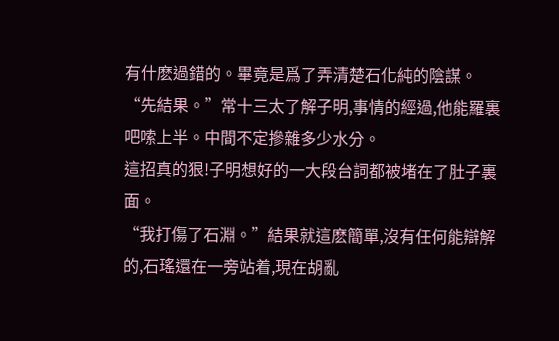有什麽過錯的。畢竟是爲了弄清楚石化純的陰謀。
“先結果。”常十三太了解子明,事情的經過,他能羅裏吧嗦上半。中間不定摻雜多少水分。
這招真的狠!子明想好的一大段台詞都被堵在了肚子裏面。
“我打傷了石淵。”結果就這麽簡單,沒有任何能辯解的,石瑤還在一旁站着,現在胡亂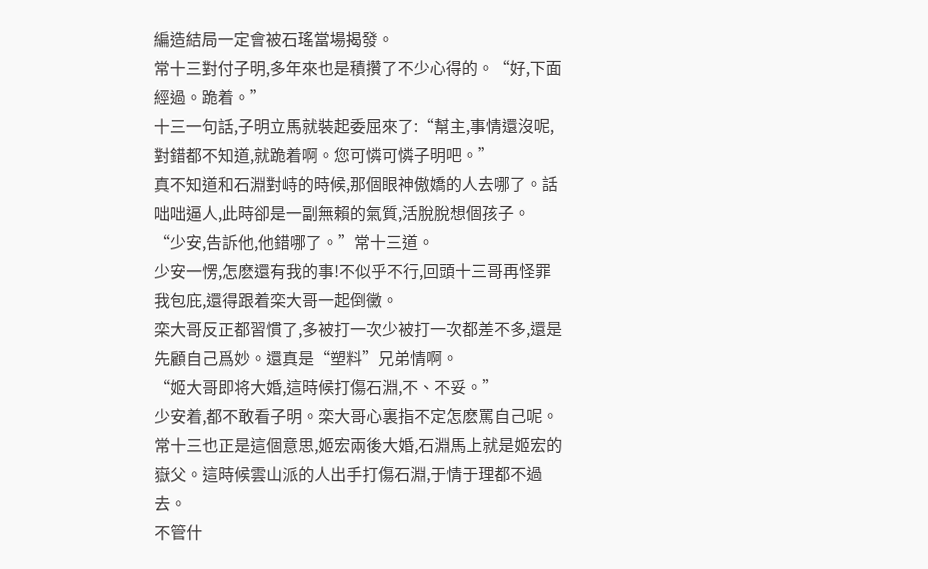編造結局一定會被石瑤當場揭發。
常十三對付子明,多年來也是積攢了不少心得的。“好,下面經過。跪着。”
十三一句話,子明立馬就裝起委屈來了:“幫主,事情還沒呢,對錯都不知道,就跪着啊。您可憐可憐子明吧。”
真不知道和石淵對峙的時候,那個眼神傲嬌的人去哪了。話咄咄逼人,此時卻是一副無賴的氣質,活脫脫想個孩子。
“少安,告訴他,他錯哪了。”常十三道。
少安一愣,怎麽還有我的事!不似乎不行,回頭十三哥再怪罪我包庇,還得跟着栾大哥一起倒黴。
栾大哥反正都習慣了,多被打一次少被打一次都差不多,還是先顧自己爲妙。還真是“塑料”兄弟情啊。
“姬大哥即将大婚,這時候打傷石淵,不、不妥。”
少安着,都不敢看子明。栾大哥心裏指不定怎麽罵自己呢。
常十三也正是這個意思,姬宏兩後大婚,石淵馬上就是姬宏的嶽父。這時候雲山派的人出手打傷石淵,于情于理都不過去。
不管什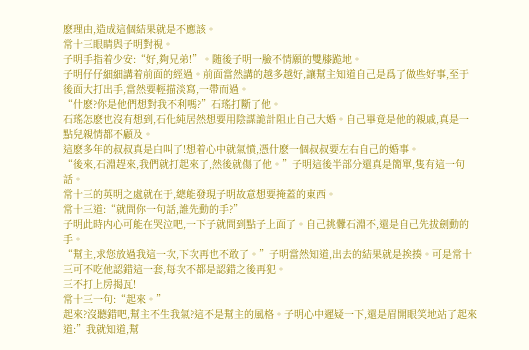麽理由,造成這個結果就是不應該。
常十三眼睛與子明對視。
子明手指着少安:“好,夠兄弟!”。随後子明一臉不情願的雙膝跪地。
子明仔仔細細講着前面的經過。前面當然講的越多越好,讓幫主知道自己是爲了做些好事,至于後面大打出手,當然要輕描淡寫,一帶而過。
“什麽?你是他們想對我不利嗎?”石瑤打斷了他。
石瑤怎麽也沒有想到,石化純居然想要用陰謀詭計阻止自己大婚。自己畢竟是他的親戚,真是一點兒親情都不顧及。
這麽多年的叔叔真是白叫了!想着心中就氣憤,憑什麽一個叔叔要左右自己的婚事。
“後來,石淵趕來,我們就打起來了,然後就傷了他。”子明這後半部分還真是簡單,隻有這一句話。
常十三的英明之處就在于,總能發現子明故意想要掩蓋的東西。
常十三道:“就問你一句話,誰先動的手?”
子明此時内心可能在哭泣吧,一下子就問到點子上面了。自己挑釁石淵不,還是自己先拔劍動的手。
“幫主,求您放過我這一次,下次再也不敢了。”子明當然知道,出去的結果就是挨揍。可是常十三可不吃他認錯這一套,每次不都是認錯之後再犯。
三不打上房揭瓦!
常十三一句:“起來。”
起來?沒聽錯吧,幫主不生我氣?這不是幫主的風格。子明心中遲疑一下,還是眉開眼笑地站了起來道:”我就知道,幫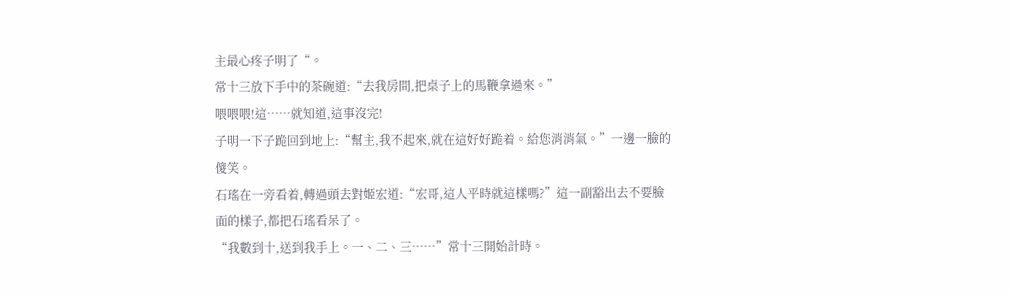主最心疼子明了“。
常十三放下手中的茶碗道:“去我房間,把桌子上的馬鞭拿過來。”
喂喂喂!這……就知道,這事沒完!
子明一下子跪回到地上:“幫主,我不起來,就在這好好跪着。給您消消氣。”一邊一臉的傻笑。
石瑤在一旁看着,轉過頭去對姬宏道:“宏哥,這人平時就這樣嗎?”這一副豁出去不要臉面的樣子,都把石瑤看呆了。
“我數到十,送到我手上。一、二、三……”常十三開始計時。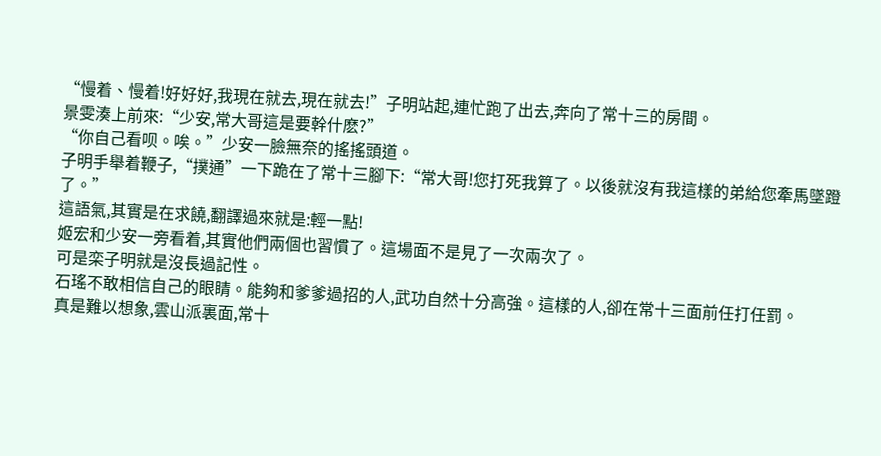“慢着、慢着!好好好,我現在就去,現在就去!”子明站起,連忙跑了出去,奔向了常十三的房間。
景雯湊上前來:“少安,常大哥這是要幹什麽?”
“你自己看呗。唉。”少安一臉無奈的搖搖頭道。
子明手舉着鞭子,“撲通”一下跪在了常十三腳下:“常大哥!您打死我算了。以後就沒有我這樣的弟給您牽馬墜蹬了。”
這語氣,其實是在求饒,翻譯過來就是:輕一點!
姬宏和少安一旁看着,其實他們兩個也習慣了。這場面不是見了一次兩次了。
可是栾子明就是沒長過記性。
石瑤不敢相信自己的眼睛。能夠和爹爹過招的人,武功自然十分高強。這樣的人,卻在常十三面前任打任罰。
真是難以想象,雲山派裏面,常十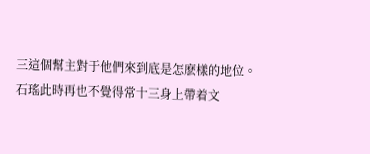三這個幫主對于他們來到底是怎麽樣的地位。
石瑤此時再也不覺得常十三身上帶着文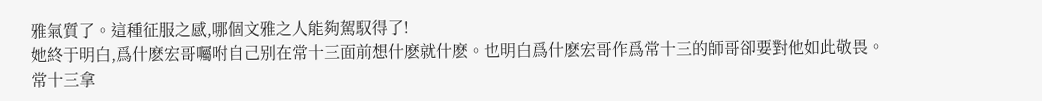雅氣質了。這種征服之感,哪個文雅之人能夠駕馭得了!
她終于明白,爲什麽宏哥囑咐自己别在常十三面前想什麽就什麽。也明白爲什麽宏哥作爲常十三的師哥卻要對他如此敬畏。
常十三拿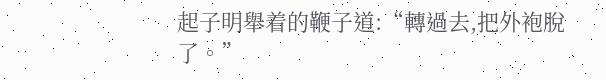起子明舉着的鞭子道:“轉過去,把外袍脫了。”